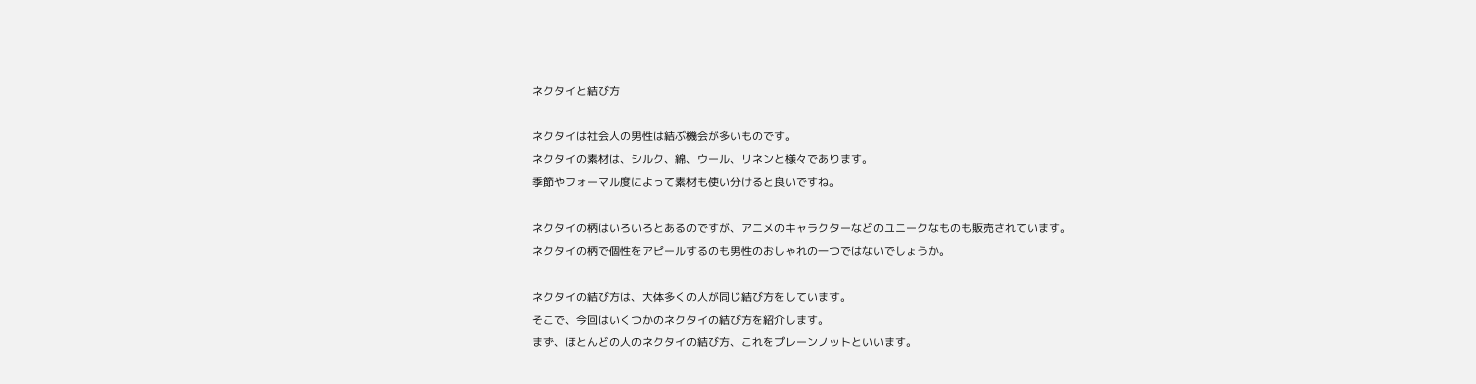ネクタイと結び方

ネクタイは社会人の男性は結ぶ機会が多いものです。
ネクタイの素材は、シルク、綿、ウール、リネンと様々であります。
季節やフォーマル度によって素材も使い分けると良いですね。

ネクタイの柄はいろいろとあるのですが、アニメのキャラクターなどのユニークなものも販売されています。
ネクタイの柄で個性をアピールするのも男性のおしゃれの一つではないでしょうか。

ネクタイの結び方は、大体多くの人が同じ結び方をしています。
そこで、今回はいくつかのネクタイの結び方を紹介します。
まず、ほとんどの人のネクタイの結び方、これをプレーンノットといいます。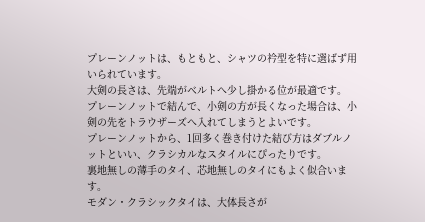プレーンノットは、もともと、シャツの衿型を特に選ばず用いられています。
大剣の長さは、先端がベルトへ少し掛かる位が最適です。
プレーンノットで結んで、小剣の方が長くなった場合は、小剣の先をトラウザーズへ入れてしまうとよいです。
プレーンノットから、1回多く巻き付けた結び方はダブルノットといい、クラシカルなスタイルにぴったりです。
裏地無しの薄手のタイ、芯地無しのタイにもよく似合います。
モダン・クラシックタイは、大体長さが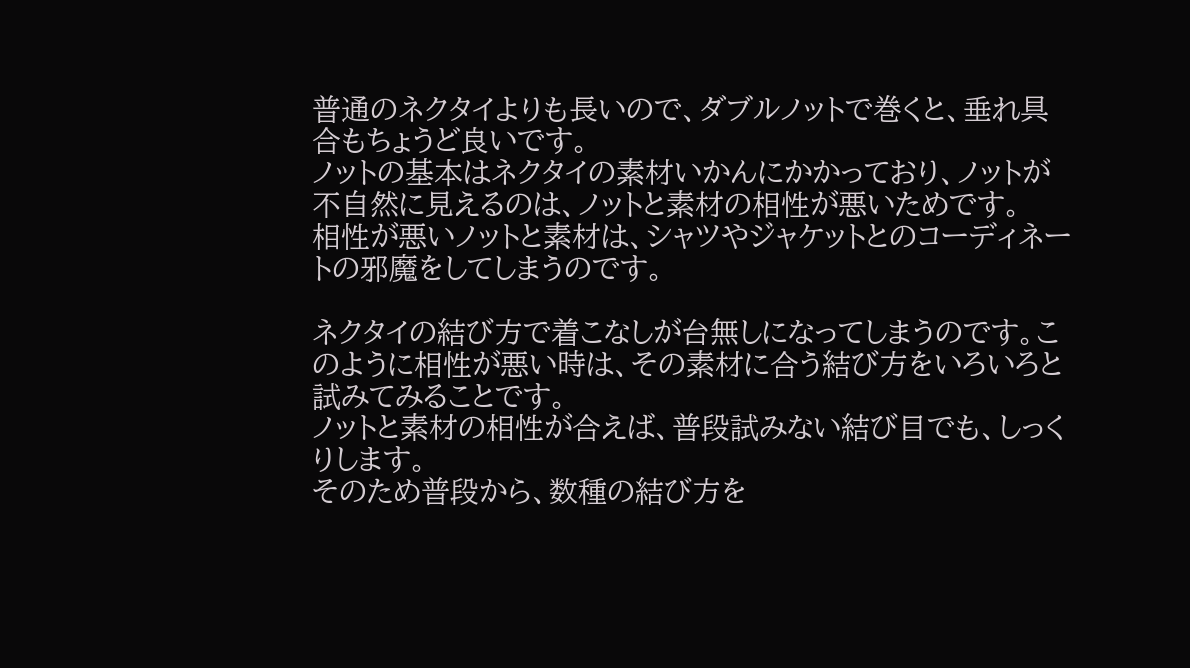普通のネクタイよりも長いので、ダブルノットで巻くと、垂れ具合もちょうど良いです。
ノットの基本はネクタイの素材いかんにかかっており、ノットが不自然に見えるのは、ノットと素材の相性が悪いためです。
相性が悪いノットと素材は、シャツやジャケットとのコーディネートの邪魔をしてしまうのです。

ネクタイの結び方で着こなしが台無しになってしまうのです。このように相性が悪い時は、その素材に合う結び方をいろいろと試みてみることです。
ノットと素材の相性が合えば、普段試みない結び目でも、しっくりします。
そのため普段から、数種の結び方を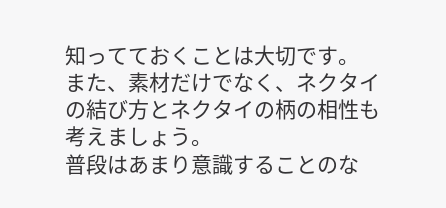知ってておくことは大切です。
また、素材だけでなく、ネクタイの結び方とネクタイの柄の相性も考えましょう。
普段はあまり意識することのな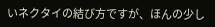いネクタイの結び方ですが、ほんの少し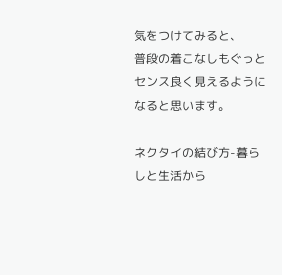気をつけてみると、
普段の着こなしもぐっとセンス良く見えるようになると思います。

ネクタイの結び方-暮らしと生活から